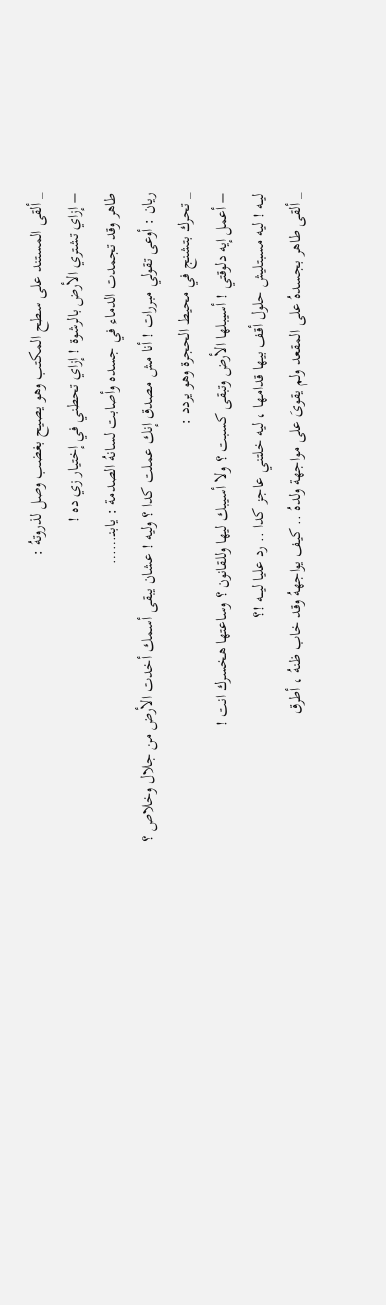_ ألقى المستند على سطح المكتب وهو يصيح بغضب وصل لذروتهُ :
– إزاي تشتري الأرض بالرشوة ! إزاي تحطني في إختيار زي ده !
طاهر وقد تجمدت الدماء في جسده وأصابت لسانهُ الصدمة : يابنـ……
ريان : أوعى تقولي مبررات ! أنا مش مصدق إنك عملت كدا ؟ وليه ! عشان يبقى أسمك أخدت الأرض من جلال وخلاص ؟
_ تحرك بتشنج في محيط الحجرة وهو يردد :
– أعمل إيه دلوقتي ! أسيبلها الأرض وتبقى كسبت ؟ ولا أسيبك ليها وللقانون ؟ وساعتها هخسرك انت !
ليــه ! ليه مسبتليش حلول أقف بيها قدامها ، ليه خلتني عاجز كدا .. رد عليا ليـــه !؟
_ ألقى طاهر بجسدهُ على المقعد ولم يقوىَ على مواجهة ولدهُ .. كيف يواجههُ وقد خاب ظنهُ ، أطرق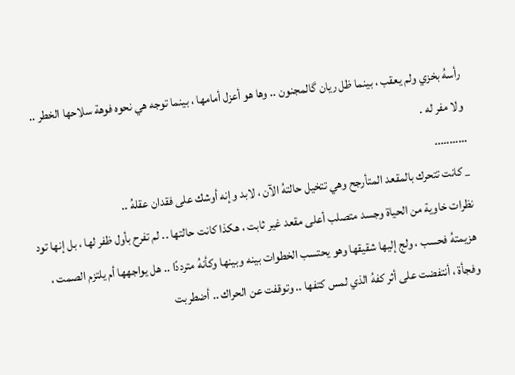رأسهُ بخزي ولم يعقب ، بينما ظل ريان گالمجنون .. وها هو أعزل أمامها ، بينما توجه هي نحوه فوهة سلاحها الخطر .. ولا مفر له .
………..
_ كانت تتحرك بالمقعد المتأرجح وهي تتخيل حالتهُ الآن ، لابد وإنه أوشك على فقدان عقلهُ ..
نظرات خاوية من الحياة وجسد متصلب أعلى مقعد غير ثابت ، هكذا كانت حالتها .. لم تفرح بأول ظفر لها ، بل إنها تود هزيمتهُ فحسب ، ولج إليها شقيقها وهو يحتسب الخطوات بينه وبينها وكأنهُ مترددًا .. هل يواجهها أم يلتزم الصمت ،
وفجأة ، أنتفضت على أثر كفهُ الذي لمس كتفها .. وتوقفت عن الحراك .. أضطربت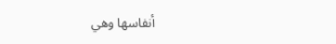أنفاسها وهي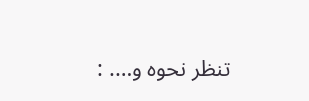تنظر نحوه و…. :